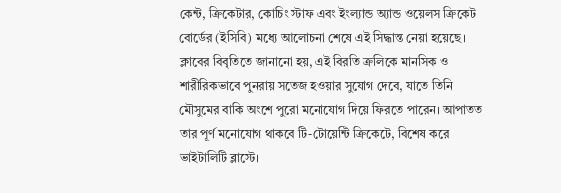কেন্ট, ক্রিকেটার, কোচিং স্টাফ এবং ইংল্যান্ড অ্যান্ড ওয়েলস ক্রিকেট বোর্ডের (ইসিবি) মধ্যে আলোচনা শেষে এই সিদ্ধান্ত নেয়া হয়েছে। ক্লাবের বিবৃতিতে জানানো হয়, এই বিরতি ক্রলিকে মানসিক ও শারীরিকভাবে পুনরায় সতেজ হওয়ার সুযোগ দেবে, যাতে তিনি মৌসুমের বাকি অংশে পুরো মনোযোগ দিয়ে ফিরতে পারেন। আপাতত তার পূর্ণ মনোযোগ থাকবে টি-টোয়েন্টি ক্রিকেটে, বিশেষ করে ভাইটালিটি ব্লাস্টে।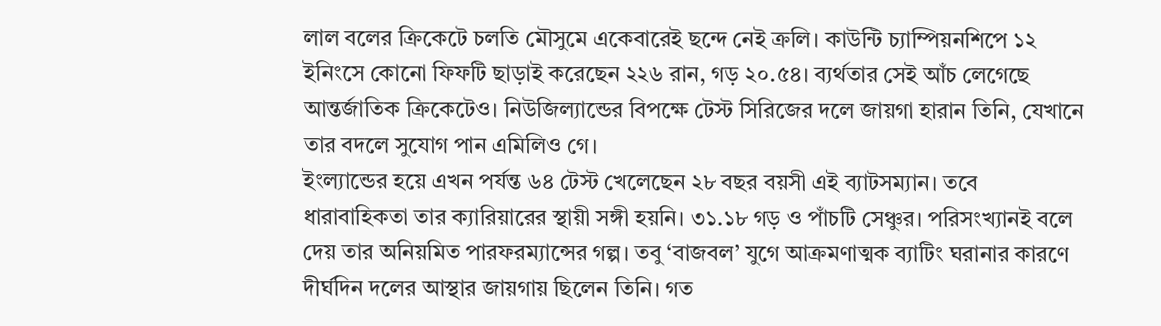লাল বলের ক্রিকেটে চলতি মৌসুমে একেবারেই ছন্দে নেই ক্রলি। কাউন্টি চ্যাম্পিয়নশিপে ১২ ইনিংসে কোনো ফিফটি ছাড়াই করেছেন ২২৬ রান, গড় ২০.৫৪। ব্যর্থতার সেই আঁচ লেগেছে আন্তর্জাতিক ক্রিকেটেও। নিউজিল্যান্ডের বিপক্ষে টেস্ট সিরিজের দলে জায়গা হারান তিনি, যেখানে তার বদলে সুযোগ পান এমিলিও গে।
ইংল্যান্ডের হয়ে এখন পর্যন্ত ৬৪ টেস্ট খেলেছেন ২৮ বছর বয়সী এই ব্যাটসম্যান। তবে ধারাবাহিকতা তার ক্যারিয়ারের স্থায়ী সঙ্গী হয়নি। ৩১.১৮ গড় ও পাঁচটি সেঞ্চুর। পরিসংখ্যানই বলে দেয় তার অনিয়মিত পারফরম্যান্সের গল্প। তবু ‘বাজবল’ যুগে আক্রমণাত্মক ব্যাটিং ঘরানার কারণে দীর্ঘদিন দলের আস্থার জায়গায় ছিলেন তিনি। গত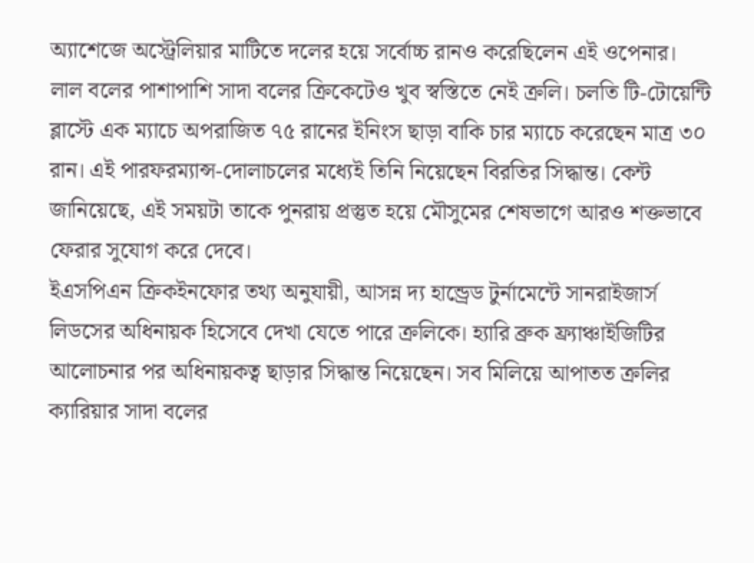অ্যাশেজে অস্ট্রেলিয়ার মাটিতে দলের হয়ে সর্বোচ্চ রানও করেছিলেন এই ওপেনার।
লাল বলের পাশাপাশি সাদা বলের ক্রিকেটেও খুব স্বস্তিতে নেই ক্রলি। চলতি টি-টোয়েন্টি ব্লাস্টে এক ম্যাচে অপরাজিত ৭৫ রানের ইনিংস ছাড়া বাকি চার ম্যাচে করেছেন মাত্র ৩০ রান। এই পারফরম্যান্স-দোলাচলের মধ্যেই তিনি নিয়েছেন বিরতির সিদ্ধান্ত। কেন্ট জানিয়েছে, এই সময়টা তাকে পুনরায় প্রস্তুত হয়ে মৌসুমের শেষভাগে আরও শক্তভাবে ফেরার সুযোগ করে দেবে।
ইএসপিএন ক্রিকইনফোর তথ্য অনুযায়ী, আসন্ন দ্য হান্ড্রেড টুর্নামেন্টে সানরাইজার্স লিডসের অধিনায়ক হিসেবে দেখা যেতে পারে ক্রলিকে। হ্যারি ব্রুক ফ্র্যাঞ্চাইজিটির আলোচনার পর অধিনায়কত্ব ছাড়ার সিদ্ধান্ত নিয়েছেন। সব মিলিয়ে আপাতত ক্রলির ক্যারিয়ার সাদা বলের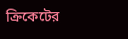ক্রিকেটের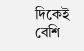দিকেই বেশি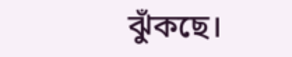ঝুঁকছে।